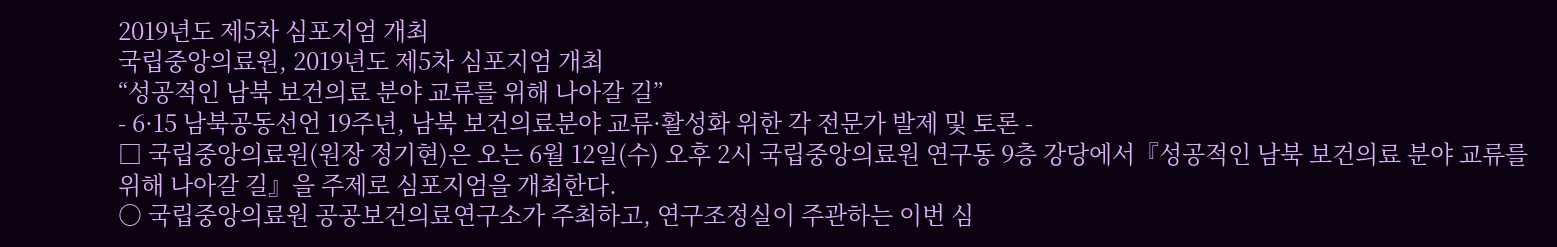2019년도 제5차 심포지엄 개최
국립중앙의료원, 2019년도 제5차 심포지엄 개최
“성공적인 남북 보건의료 분야 교류를 위해 나아갈 길”
- 6·15 남북공동선언 19주년, 남북 보건의료분야 교류·활성화 위한 각 전문가 발제 및 토론 -
□ 국립중앙의료원(원장 정기현)은 오는 6월 12일(수) 오후 2시 국립중앙의료원 연구동 9층 강당에서『성공적인 남북 보건의료 분야 교류를 위해 나아갈 길』을 주제로 심포지엄을 개최한다.
○ 국립중앙의료원 공공보건의료연구소가 주최하고, 연구조정실이 주관하는 이번 심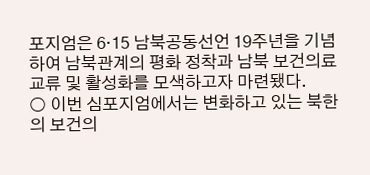포지엄은 6·15 남북공동선언 19주년을 기념하여 남북관계의 평화 정착과 남북 보건의료 교류 및 활성화를 모색하고자 마련됐다.
○ 이번 심포지엄에서는 변화하고 있는 북한의 보건의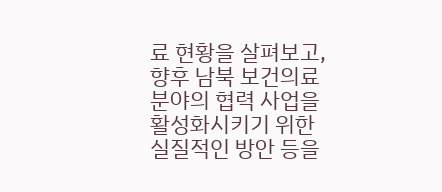료 현황을 살펴보고, 향후 남북 보건의료 분야의 협력 사업을 활성화시키기 위한 실질적인 방안 등을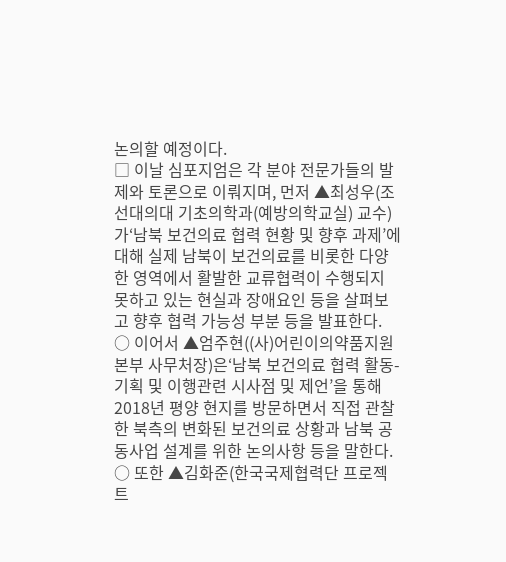논의할 예정이다.
□ 이날 심포지엄은 각 분야 전문가들의 발제와 토론으로 이뤄지며, 먼저 ▲최성우(조선대의대 기초의학과(예방의학교실) 교수)가‘남북 보건의료 협력 현황 및 향후 과제’에 대해 실제 남북이 보건의료를 비롯한 다양한 영역에서 활발한 교류협력이 수행되지 못하고 있는 현실과 장애요인 등을 살펴보고 향후 협력 가능성 부분 등을 발표한다.
○ 이어서 ▲엄주현((사)어린이의약품지원본부 사무처장)은‘남북 보건의료 협력 활동-기획 및 이행관련 시사점 및 제언’을 통해 2018년 평양 현지를 방문하면서 직접 관찰한 북측의 변화된 보건의료 상황과 남북 공동사업 설계를 위한 논의사항 등을 말한다.
○ 또한 ▲김화준(한국국제협력단 프로젝트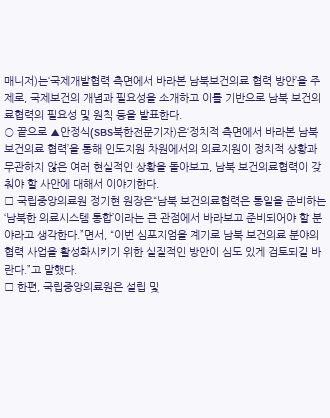매니저)는‘국제개발협력 측면에서 바라본 남북보건의료 협력 방안’을 주제로, 국제보건의 개념과 필요성을 소개하고 이를 기반으로 남북 보건의료협력의 필요성 및 원칙 등을 발표한다.
○ 끝으로 ▲안정식(SBS북한전문기자)은‘정치적 측면에서 바라본 남북 보건의료 협력’을 통해 인도지원 차원에서의 의료지원이 정치적 상황과 무관하지 않은 여러 현실적인 상황을 돌아보고, 남북 보건의료협력이 갖춰야 할 사안에 대해서 이야기한다.
□ 국립중앙의료원 정기현 원장은“남북 보건의료협력은 통일을 준비하는‘남북한 의료시스템 통합’이라는 큰 관점에서 바라보고 준비되어야 할 분야라고 생각한다.”면서, “이번 심포지엄을 계기로 남북 보건의료 분야의 협력 사업을 활성화시키기 위한 실질적인 방안이 심도 있게 검토되길 바란다.”고 말했다.
□ 한편, 국립중앙의료원은 설립 및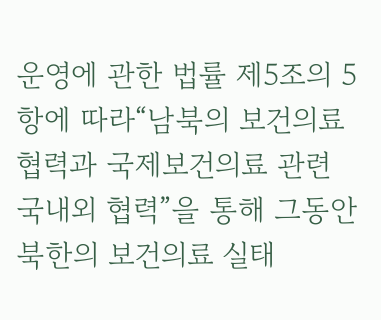운영에 관한 법률 제5조의 5항에 따라“남북의 보건의료 협력과 국제보건의료 관련 국내외 협력”을 통해 그동안 북한의 보건의료 실태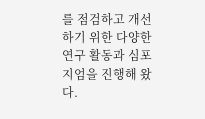를 점검하고 개선하기 위한 다양한 연구 활동과 심포지엄을 진행해 왔다.